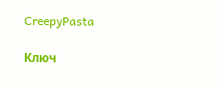CreepyPasta

Ключ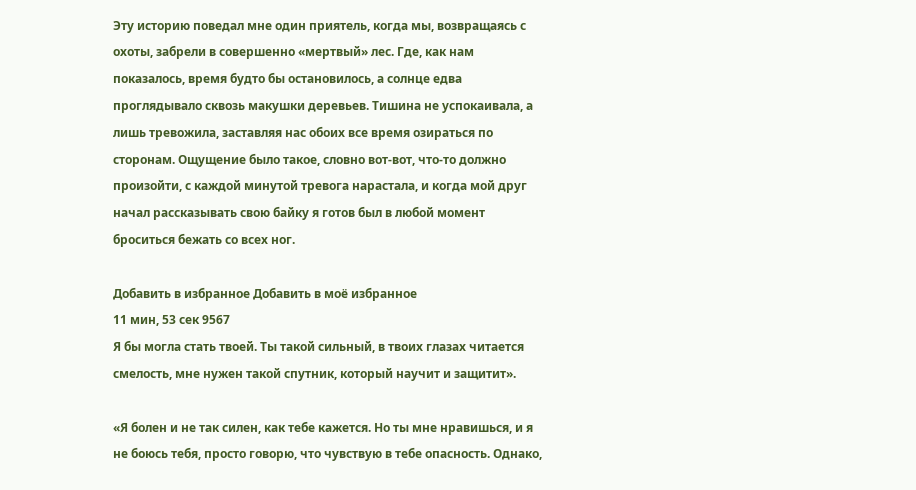Эту историю поведал мне один приятель, когда мы, возвращаясь с охоты, забрели в совершенно «мертвый» лес. Где, как нам показалось, время будто бы остановилось, а солнце едва проглядывало сквозь макушки деревьев. Тишина не успокаивала, а лишь тревожила, заставляя нас обоих все время озираться по сторонам. Ощущение было такое, словно вот-вот, что-то должно произойти, с каждой минутой тревога нарастала, и когда мой друг начал рассказывать свою байку я готов был в любой момент броситься бежать со всех ног.

Добавить в избранное Добавить в моё избранное
11 мин, 53 сек 9567
Я бы могла стать твоей. Ты такой сильный, в твоих глазах читается смелость, мне нужен такой спутник, который научит и защитит».

«Я болен и не так силен, как тебе кажется. Но ты мне нравишься, и я не боюсь тебя, просто говорю, что чувствую в тебе опасность. Однако,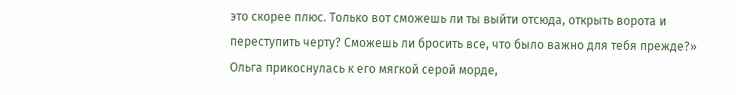это скорее плюс. Только вот сможешь ли ты выйти отсюда, открыть ворота и переступить черту? Сможешь ли бросить все, что было важно для тебя прежде?» Ольга прикоснулась к его мягкой серой морде,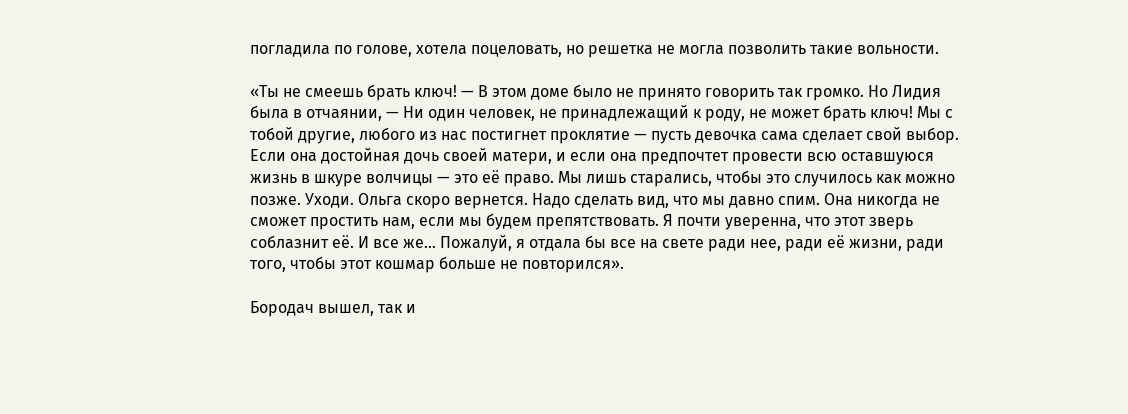погладила по голове, хотела поцеловать, но решетка не могла позволить такие вольности.

«Ты не смеешь брать ключ! — В этом доме было не принято говорить так громко. Но Лидия была в отчаянии, — Ни один человек, не принадлежащий к роду, не может брать ключ! Мы с тобой другие, любого из нас постигнет проклятие — пусть девочка сама сделает свой выбор. Если она достойная дочь своей матери, и если она предпочтет провести всю оставшуюся жизнь в шкуре волчицы — это её право. Мы лишь старались, чтобы это случилось как можно позже. Уходи. Ольга скоро вернется. Надо сделать вид, что мы давно спим. Она никогда не сможет простить нам, если мы будем препятствовать. Я почти уверенна, что этот зверь соблазнит её. И все же… Пожалуй, я отдала бы все на свете ради нее, ради её жизни, ради того, чтобы этот кошмар больше не повторился».

Бородач вышел, так и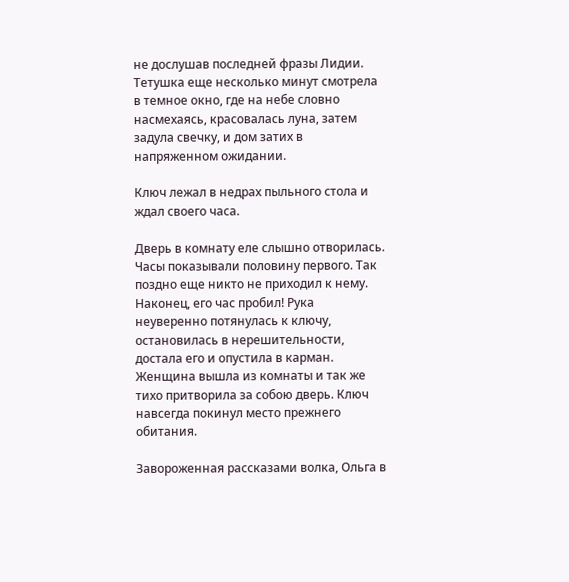не дослушав последней фразы Лидии. Тетушка еще несколько минут смотрела в темное окно, где на небе словно насмехаясь, красовалась луна, затем задула свечку, и дом затих в напряженном ожидании.

Ключ лежал в недрах пыльного стола и ждал своего часа.

Дверь в комнату еле слышно отворилась. Часы показывали половину первого. Так поздно еще никто не приходил к нему. Наконец, его час пробил! Рука неуверенно потянулась к ключу, остановилась в нерешительности, достала его и опустила в карман. Женщина вышла из комнаты и так же тихо притворила за собою дверь. Ключ навсегда покинул место прежнего обитания.

Завороженная рассказами волка, Ольга в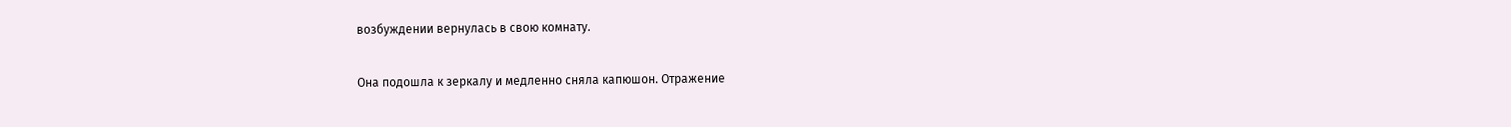возбуждении вернулась в свою комнату.

Она подошла к зеркалу и медленно сняла капюшон. Отражение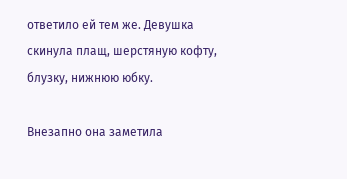ответило ей тем же. Девушка скинула плащ, шерстяную кофту, блузку, нижнюю юбку.

Внезапно она заметила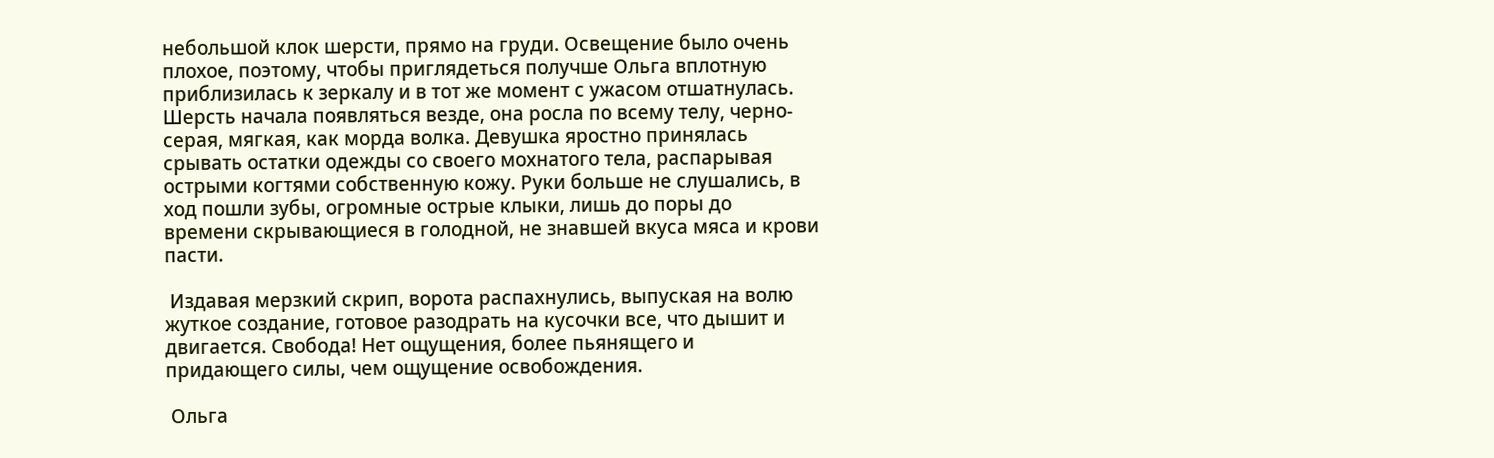небольшой клок шерсти, прямо на груди. Освещение было очень плохое, поэтому, чтобы приглядеться получше Ольга вплотную приблизилась к зеркалу и в тот же момент с ужасом отшатнулась. Шерсть начала появляться везде, она росла по всему телу, черно-серая, мягкая, как морда волка. Девушка яростно принялась срывать остатки одежды со своего мохнатого тела, распарывая острыми когтями собственную кожу. Руки больше не слушались, в ход пошли зубы, огромные острые клыки, лишь до поры до времени скрывающиеся в голодной, не знавшей вкуса мяса и крови пасти.

 Издавая мерзкий скрип, ворота распахнулись, выпуская на волю жуткое создание, готовое разодрать на кусочки все, что дышит и двигается. Свобода! Нет ощущения, более пьянящего и придающего силы, чем ощущение освобождения.

 Ольга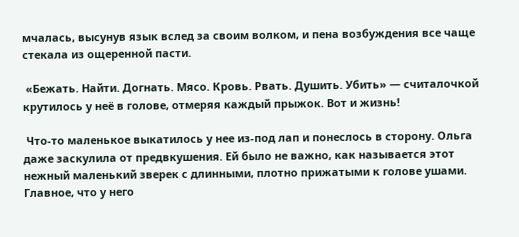мчалась, высунув язык вслед за своим волком, и пена возбуждения все чаще стекала из ощеренной пасти.

 «Бежать. Найти. Догнать. Мясо. Кровь. Рвать. Душить. Убить» — считалочкой крутилось у неё в голове, отмеряя каждый прыжок. Вот и жизнь!

 Что-то маленькое выкатилось у нее из-под лап и понеслось в сторону. Ольга даже заскулила от предвкушения. Ей было не важно, как называется этот нежный маленький зверек с длинными, плотно прижатыми к голове ушами. Главное, что у него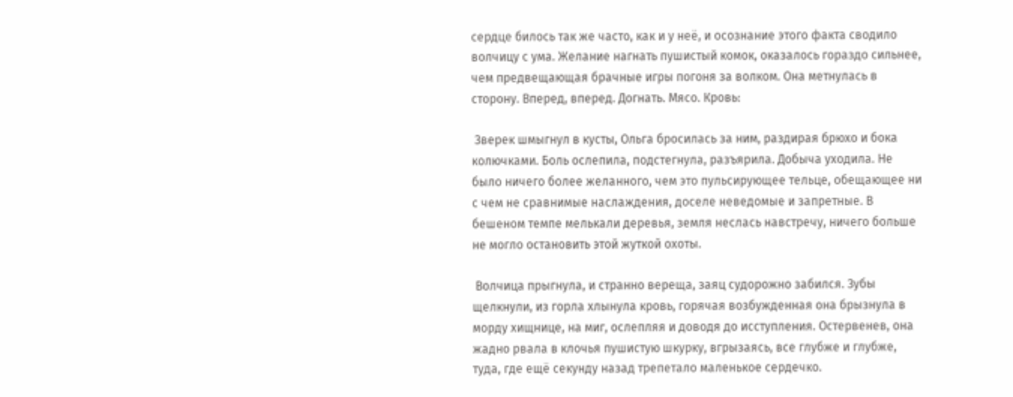сердце билось так же часто, как и у неё, и осознание этого факта сводило волчицу с ума. Желание нагнать пушистый комок, оказалось гораздо сильнее, чем предвещающая брачные игры погоня за волком. Она метнулась в сторону. Вперед, вперед. Догнать. Мясо. Кровь:

 Зверек шмыгнул в кусты, Ольга бросилась за ним, раздирая брюхо и бока колючками. Боль ослепила, подстегнула, разъярила. Добыча уходила. Не было ничего более желанного, чем это пульсирующее тельце, обещающее ни с чем не сравнимые наслаждения, доселе неведомые и запретные. В бешеном темпе мелькали деревья, земля неслась навстречу, ничего больше не могло остановить этой жуткой охоты.

 Волчица прыгнула, и странно вереща, заяц судорожно забился. Зубы щелкнули, из горла хлынула кровь, горячая возбужденная она брызнула в морду хищнице, на миг, ослепляя и доводя до исступления. Остервенев, она жадно рвала в клочья пушистую шкурку, вгрызаясь, все глубже и глубже, туда, где ещё секунду назад трепетало маленькое сердечко.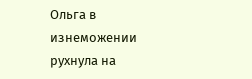Ольга в изнеможении рухнула на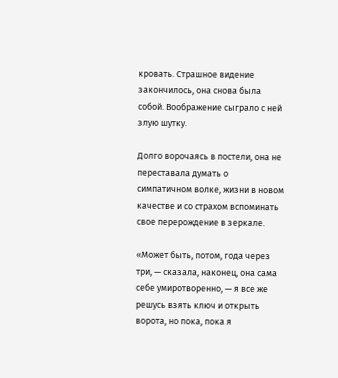кровать. Страшное видение закончилось, она снова была собой. Воображение сыграло с ней злую шутку.

Долго ворочаясь в постели, она не переставала думать о симпатичном волке, жизни в новом качестве и со страхом вспоминать свое перерождение в зеркале.

«Может быть, потом, года через три, — сказала, наконец, она сама себе умиротворенно, — я все же решусь взять ключ и открыть ворота, но пока, пока я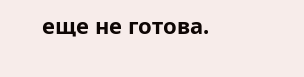еще не готова.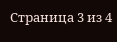Страница 3 из 4